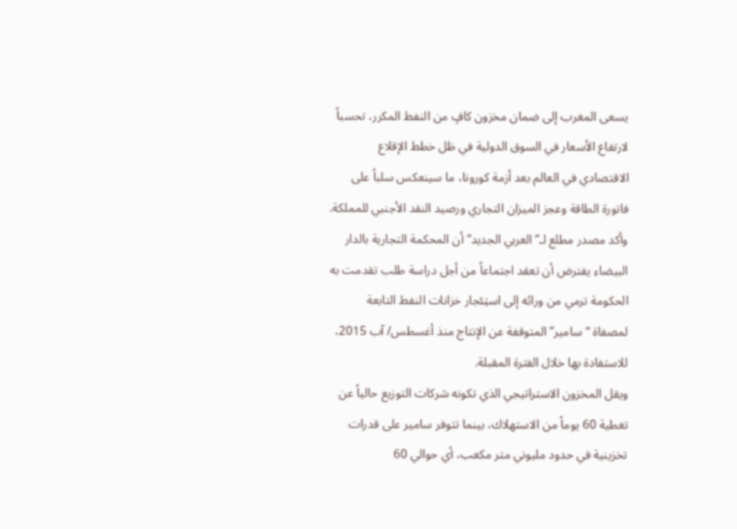يسعى المغرب إلى ضمان مخزون كافٍ من النفط المكرر، تحسباً لارتفاع الأسعار في السوق الدولية في ظل خطط الإقلاع الاقتصادي في العالم بعد أزمة كورونا، ما سينعكس سلباً على فاتورة الطاقة وعجز الميزان التجاري ورصيد النقد الأجنبي للمملكة. وأكد مصدر مطلع لـ”العربي الجديد” أن المحكمة التجارية بالدار البيضاء يفترض أن تعقد اجتماعاً من أجل دراسة طلب تقدمت به الحكومة ترمي من ورائه إلى استِئجار خزانات النفط التابعة لمصفاة “سامير” المتوقفة عن الإنتاج منذ أغسطس/ آب 2015، للاستفادة بها خلال الفترة المقبلة.
ويقل المخزون الاستراتيجي الذي تكونه شركات التوزيع حالياً عن تغطية 60 يوماً من الاستهلاك، بينما تتوفر سامير على قدرات تخزينية في حدود مليوني متر مكعب، أي حوالي 60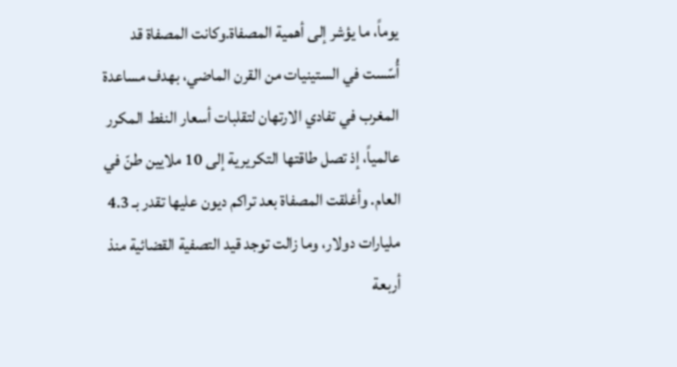يوماً، ما يؤشر إلى أهمية المصفاة.وكانت المصفاة قد أُسّست في الستينيات من القرن الماضي، بهدف مساعدة المغرب في تفادي الارتهان لتقلبات أسعار النفط المكرر عالمياً، إذ تصل طاقتها التكريرية إلى 10 ملايين طنّ في العام. وأغلقت المصفاة بعد تراكم ديون عليها تقدر بـ 4.3 مليارات دولار، وما زالت توجد قيد التصفية القضائية منذ أربعة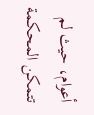أعوام، حيث لم تتمكن المحكمة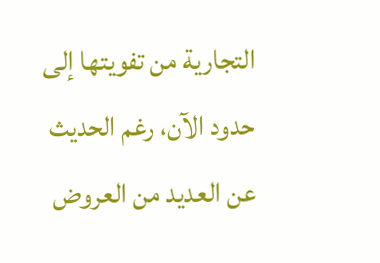التجارية من تفويتها إلى حدود الآن، رغم الحديث عن العديد من العروض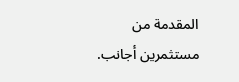المقدمة من مستثمرين أجانب.